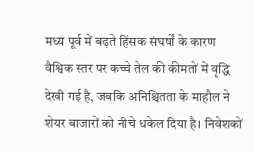मध्य पूर्व में बढ़ते हिंसक संघर्षों के कारण वैश्विक स्तर पर कच्चे तेल की कीमतों में वृद्धि देखी गई है, जबकि अनिश्चितता के माहौल ने शेयर बाजारों को नीचे धकेल दिया है। निवेशकों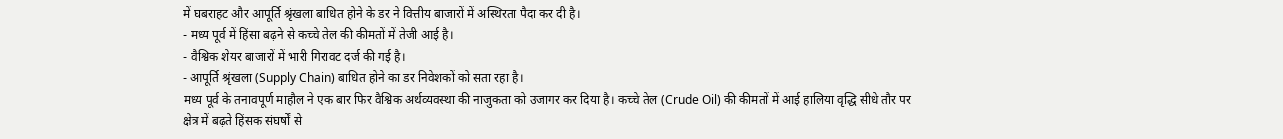में घबराहट और आपूर्ति श्रृंखला बाधित होने के डर ने वित्तीय बाजारों में अस्थिरता पैदा कर दी है।
- मध्य पूर्व में हिंसा बढ़ने से कच्चे तेल की कीमतों में तेजी आई है।
- वैश्विक शेयर बाजारों में भारी गिरावट दर्ज की गई है।
- आपूर्ति श्रृंखला (Supply Chain) बाधित होने का डर निवेशकों को सता रहा है।
मध्य पूर्व के तनावपूर्ण माहौल ने एक बार फिर वैश्विक अर्थव्यवस्था की नाजुकता को उजागर कर दिया है। कच्चे तेल (Crude Oil) की कीमतों में आई हालिया वृद्धि सीधे तौर पर क्षेत्र में बढ़ते हिंसक संघर्षों से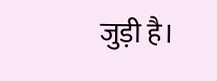जुड़ी है।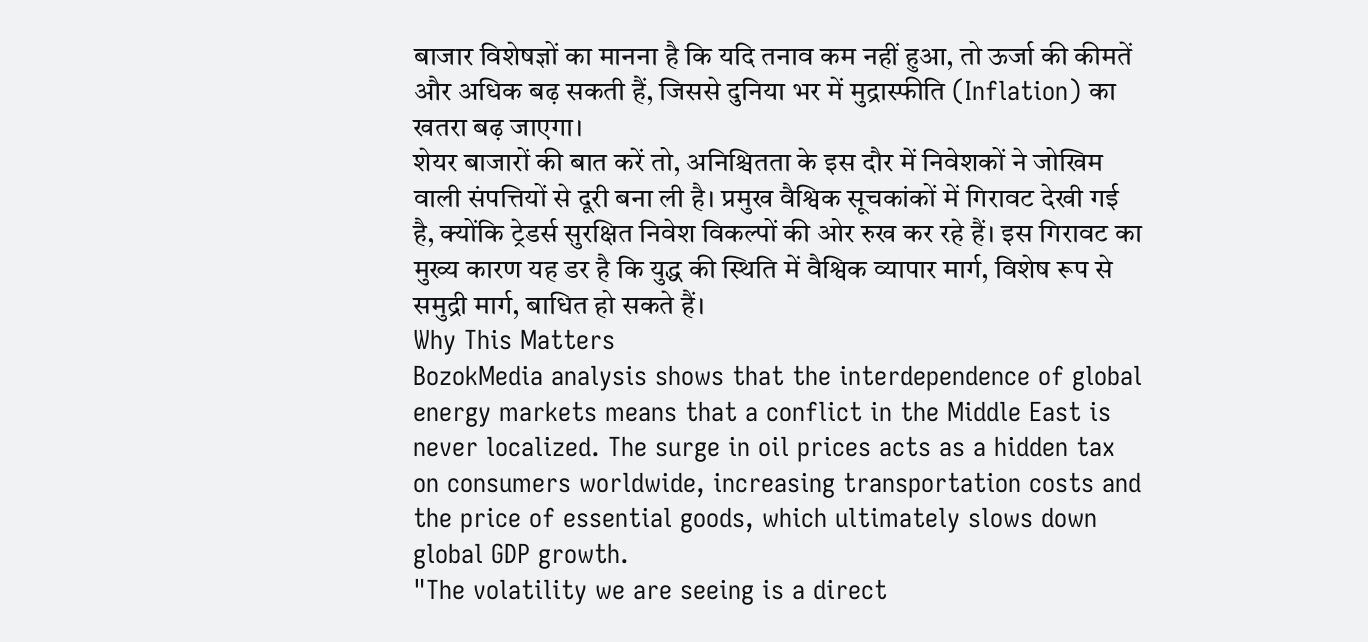बाजार विशेषज्ञों का मानना है कि यदि तनाव कम नहीं हुआ, तो ऊर्जा की कीमतें और अधिक बढ़ सकती हैं, जिससे दुनिया भर में मुद्रास्फीति (Inflation) का खतरा बढ़ जाएगा।
शेयर बाजारों की बात करें तो, अनिश्चितता के इस दौर में निवेशकों ने जोखिम वाली संपत्तियों से दूरी बना ली है। प्रमुख वैश्विक सूचकांकों में गिरावट देखी गई है, क्योंकि ट्रेडर्स सुरक्षित निवेश विकल्पों की ओर रुख कर रहे हैं। इस गिरावट का मुख्य कारण यह डर है कि युद्ध की स्थिति में वैश्विक व्यापार मार्ग, विशेष रूप से समुद्री मार्ग, बाधित हो सकते हैं।
Why This Matters
BozokMedia analysis shows that the interdependence of global energy markets means that a conflict in the Middle East is never localized. The surge in oil prices acts as a hidden tax on consumers worldwide, increasing transportation costs and the price of essential goods, which ultimately slows down global GDP growth.
"The volatility we are seeing is a direct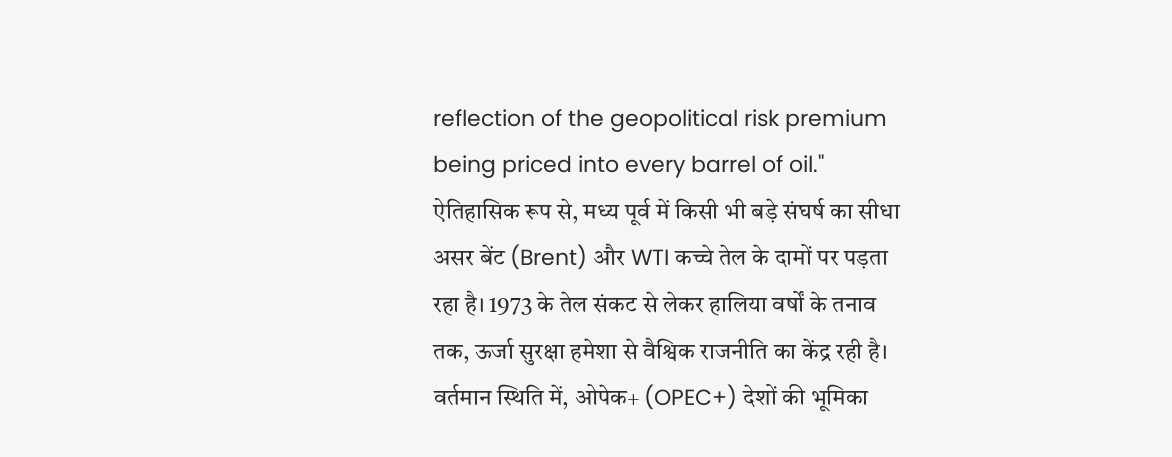reflection of the geopolitical risk premium being priced into every barrel of oil."
ऐतिहासिक रूप से, मध्य पूर्व में किसी भी बड़े संघर्ष का सीधा असर बेंट (Brent) और WTI कच्चे तेल के दामों पर पड़ता रहा है। 1973 के तेल संकट से लेकर हालिया वर्षों के तनाव तक, ऊर्जा सुरक्षा हमेशा से वैश्विक राजनीति का केंद्र रही है। वर्तमान स्थिति में, ओपेक+ (OPEC+) देशों की भूमिका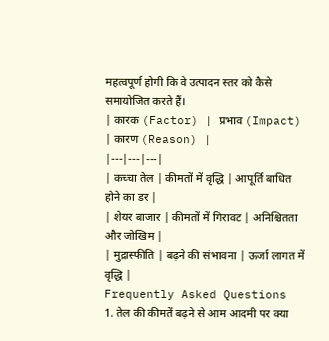महत्वपूर्ण होगी कि वे उत्पादन स्तर को कैसे समायोजित करते हैं।
| कारक (Factor) | प्रभाव (Impact) | कारण (Reason) |
|---|---|---|
| कच्चा तेल | कीमतों में वृद्धि | आपूर्ति बाधित होने का डर |
| शेयर बाजार | कीमतों में गिरावट | अनिश्चितता और जोखिम |
| मुद्रास्फीति | बढ़ने की संभावना | ऊर्जा लागत में वृद्धि |
Frequently Asked Questions
1. तेल की कीमतें बढ़ने से आम आदमी पर क्या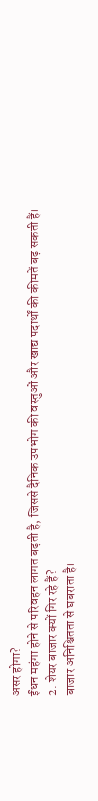असर होगा?
ईंधन महंगा होने से परिवहन लागत बढ़ती है, जिससे दैनिक उपभोग की वस्तुओं और खाद्य पदार्थों की कीमतें बढ़ सकती हैं।
2. शेयर बाजार क्यों गिर रहे हैं?
बाजार अनिश्चितता से घबराता है।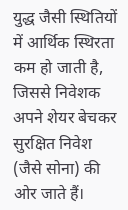युद्ध जैसी स्थितियों में आर्थिक स्थिरता कम हो जाती है, जिससे निवेशक अपने शेयर बेचकर सुरक्षित निवेश (जैसे सोना) की ओर जाते हैं।